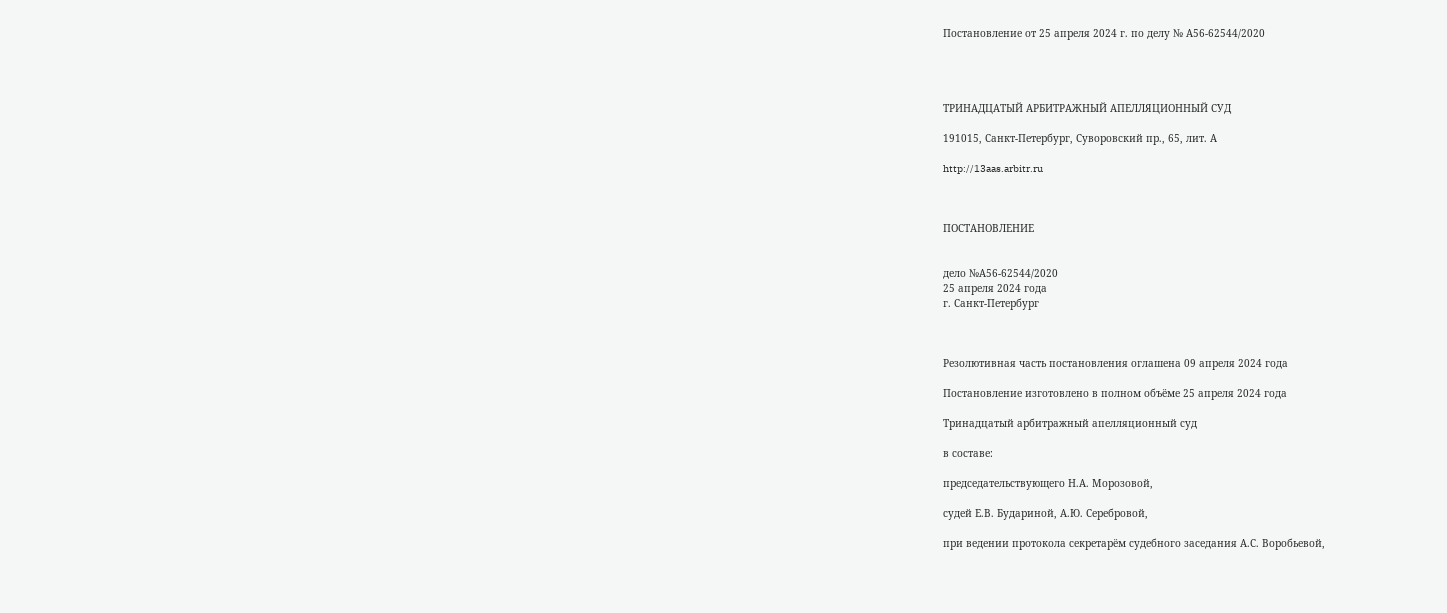Постановление от 25 апреля 2024 г. по делу № А56-62544/2020




ТРИНАДЦАТЫЙ АРБИТРАЖНЫЙ АПЕЛЛЯЦИОННЫЙ СУД

191015, Санкт-Петербург, Суворовский пр., 65, лит. А

http://13aas.arbitr.ru



ПОСТАНОВЛЕНИЕ


дело №А56-62544/2020
25 апреля 2024 года
г. Санкт-Петербург



Резолютивная часть постановления оглашена 09 апреля 2024 года

Постановление изготовлено в полном объёме 25 апреля 2024 года

Тринадцатый арбитражный апелляционный суд

в составе:

председательствующего Н.А. Морозовой,

судей Е.В. Будариной, А.Ю. Серебровой,

при ведении протокола секретарём судебного заседания А.С. Воробьевой,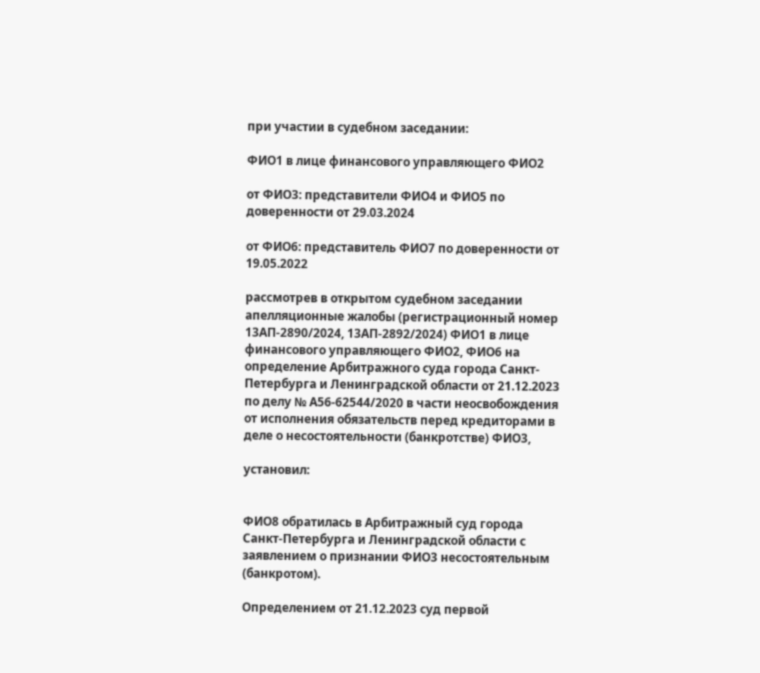при участии в судебном заседании:

ФИО1 в лице финансового управляющего ФИО2

от ФИО3: представители ФИО4 и ФИО5 по доверенности от 29.03.2024

от ФИО6: представитель ФИО7 по доверенности от 19.05.2022

рассмотрев в открытом судебном заседании апелляционные жалобы (регистрационный номер 13АП-2890/2024, 13АП-2892/2024) ФИО1 в лице финансового управляющего ФИО2, ФИО6 на определение Арбитражного суда города Санкт-Петербурга и Ленинградской области от 21.12.2023 по делу № А56-62544/2020 в части неосвобождения от исполнения обязательств перед кредиторами в деле о несостоятельности (банкротстве) ФИО3,

установил:


ФИО8 обратилась в Арбитражный суд города Санкт-Петербурга и Ленинградской области с заявлением о признании ФИО3 несостоятельным (банкротом).

Определением от 21.12.2023 суд первой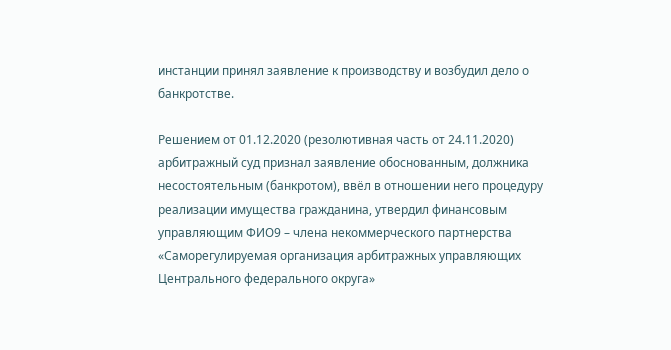инстанции принял заявление к производству и возбудил дело о банкротстве.

Решением от 01.12.2020 (резолютивная часть от 24.11.2020) арбитражный суд признал заявление обоснованным, должника несостоятельным (банкротом), ввёл в отношении него процедуру реализации имущества гражданина, утвердил финансовым управляющим ФИО9 – члена некоммерческого партнерства «Саморегулируемая организация арбитражных управляющих Центрального федерального округа»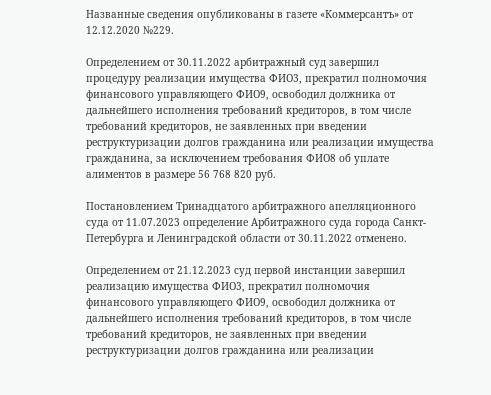Названные сведения опубликованы в газете «Коммерсантъ» от 12.12.2020 №229.

Определением от 30.11.2022 арбитражный суд завершил процедуру реализации имущества ФИО3, прекратил полномочия финансового управляющего ФИО9, освободил должника от дальнейшего исполнения требований кредиторов, в том числе требований кредиторов, не заявленных при введении реструктуризации долгов гражданина или реализации имущества гражданина, за исключением требования ФИО8 об уплате алиментов в размере 56 768 820 руб.

Постановлением Тринадцатого арбитражного апелляционного суда от 11.07.2023 определение Арбитражного суда города Санкт-Петербурга и Ленинградской области от 30.11.2022 отменено.

Определением от 21.12.2023 суд первой инстанции завершил реализацию имущества ФИО3, прекратил полномочия финансового управляющего ФИО9, освободил должника от дальнейшего исполнения требований кредиторов, в том числе требований кредиторов, не заявленных при введении реструктуризации долгов гражданина или реализации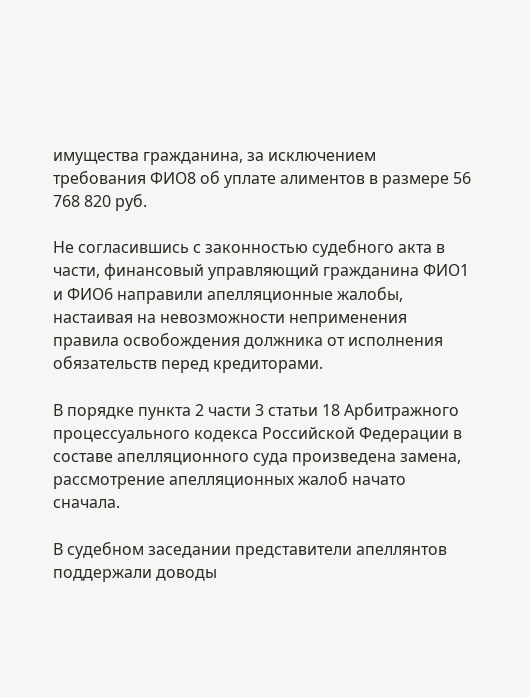имущества гражданина, за исключением требования ФИО8 об уплате алиментов в размере 56 768 820 руб.

Не согласившись с законностью судебного акта в части, финансовый управляющий гражданина ФИО1 и ФИО6 направили апелляционные жалобы, настаивая на невозможности неприменения правила освобождения должника от исполнения обязательств перед кредиторами.

В порядке пункта 2 части 3 статьи 18 Арбитражного процессуального кодекса Российской Федерации в составе апелляционного суда произведена замена, рассмотрение апелляционных жалоб начато сначала.

В судебном заседании представители апеллянтов поддержали доводы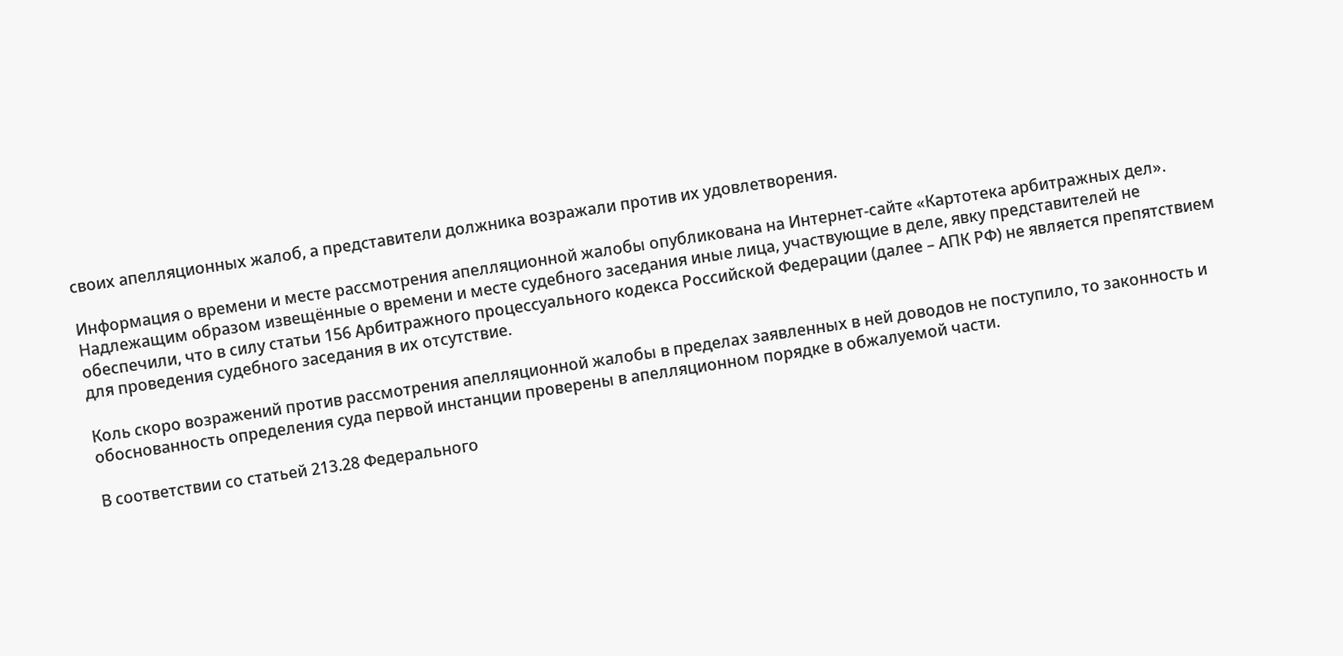своих апелляционных жалоб, а представители должника возражали против их удовлетворения.

Информация о времени и месте рассмотрения апелляционной жалобы опубликована на Интернет-сайте «Картотека арбитражных дел». Надлежащим образом извещённые о времени и месте судебного заседания иные лица, участвующие в деле, явку представителей не обеспечили, что в силу статьи 156 Арбитражного процессуального кодекса Российской Федерации (далее – АПК РФ) не является препятствием для проведения судебного заседания в их отсутствие.

Коль скоро возражений против рассмотрения апелляционной жалобы в пределах заявленных в ней доводов не поступило, то законность и обоснованность определения суда первой инстанции проверены в апелляционном порядке в обжалуемой части.

В соответствии со статьей 213.28 Федерального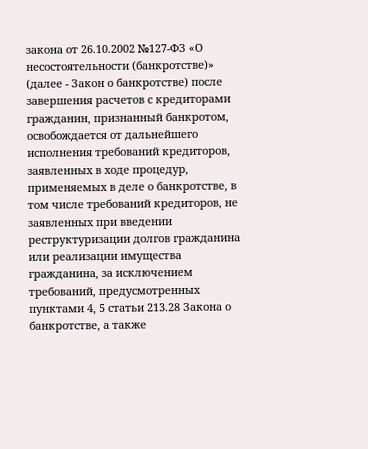закона от 26.10.2002 №127-ФЗ «О несостоятельности (банкротстве)» (далее - Закон о банкротстве) после завершения расчетов с кредиторами гражданин, признанный банкротом, освобождается от дальнейшего исполнения требований кредиторов, заявленных в ходе процедур, применяемых в деле о банкротстве, в том числе требований кредиторов, не заявленных при введении реструктуризации долгов гражданина или реализации имущества гражданина, за исключением требований, предусмотренных пунктами 4, 5 статьи 213.28 Закона о банкротстве, а также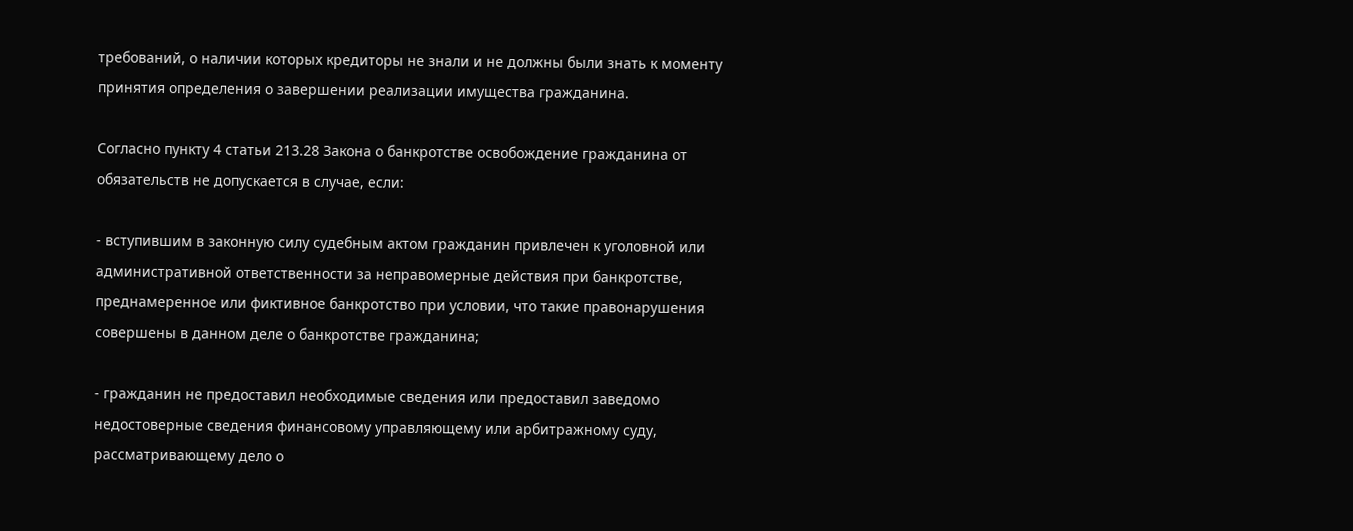требований, о наличии которых кредиторы не знали и не должны были знать к моменту принятия определения о завершении реализации имущества гражданина.

Согласно пункту 4 статьи 213.28 Закона о банкротстве освобождение гражданина от обязательств не допускается в случае, если:

- вступившим в законную силу судебным актом гражданин привлечен к уголовной или административной ответственности за неправомерные действия при банкротстве, преднамеренное или фиктивное банкротство при условии, что такие правонарушения совершены в данном деле о банкротстве гражданина;

- гражданин не предоставил необходимые сведения или предоставил заведомо недостоверные сведения финансовому управляющему или арбитражному суду, рассматривающему дело о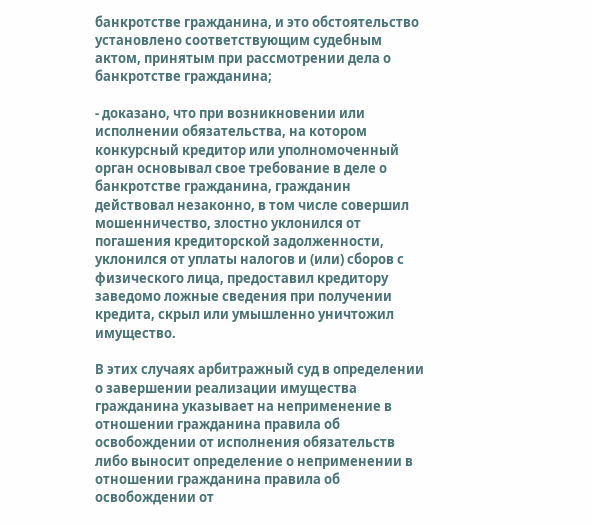банкротстве гражданина, и это обстоятельство установлено соответствующим судебным актом, принятым при рассмотрении дела о банкротстве гражданина;

- доказано, что при возникновении или исполнении обязательства, на котором конкурсный кредитор или уполномоченный орган основывал свое требование в деле о банкротстве гражданина, гражданин действовал незаконно, в том числе совершил мошенничество, злостно уклонился от погашения кредиторской задолженности, уклонился от уплаты налогов и (или) сборов с физического лица, предоставил кредитору заведомо ложные сведения при получении кредита, скрыл или умышленно уничтожил имущество.

В этих случаях арбитражный суд в определении о завершении реализации имущества гражданина указывает на неприменение в отношении гражданина правила об освобождении от исполнения обязательств либо выносит определение о неприменении в отношении гражданина правила об освобождении от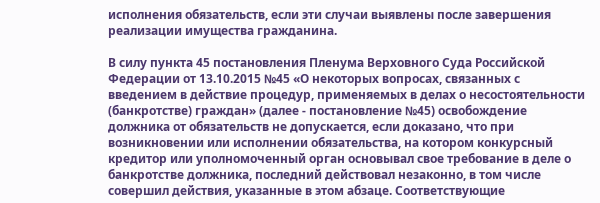исполнения обязательств, если эти случаи выявлены после завершения реализации имущества гражданина.

В силу пункта 45 постановления Пленума Верховного Суда Российской Федерации от 13.10.2015 №45 «О некоторых вопросах, связанных с введением в действие процедур, применяемых в делах о несостоятельности (банкротстве) граждан» (далее - постановление №45) освобождение должника от обязательств не допускается, если доказано, что при возникновении или исполнении обязательства, на котором конкурсный кредитор или уполномоченный орган основывал свое требование в деле о банкротстве должника, последний действовал незаконно, в том числе совершил действия, указанные в этом абзаце. Соответствующие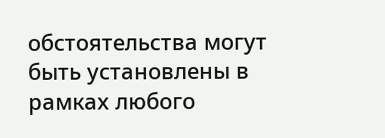обстоятельства могут быть установлены в рамках любого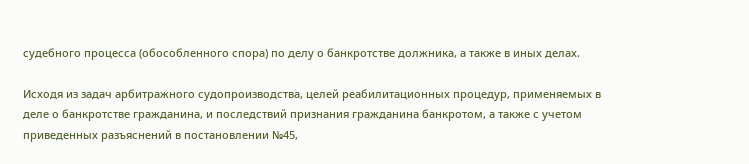судебного процесса (обособленного спора) по делу о банкротстве должника, а также в иных делах.

Исходя из задач арбитражного судопроизводства, целей реабилитационных процедур, применяемых в деле о банкротстве гражданина, и последствий признания гражданина банкротом, а также с учетом приведенных разъяснений в постановлении №45,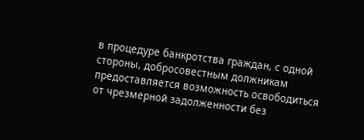в процедуре банкротства граждан, с одной стороны, добросовестным должникам предоставляется возможность освободиться от чрезмерной задолженности без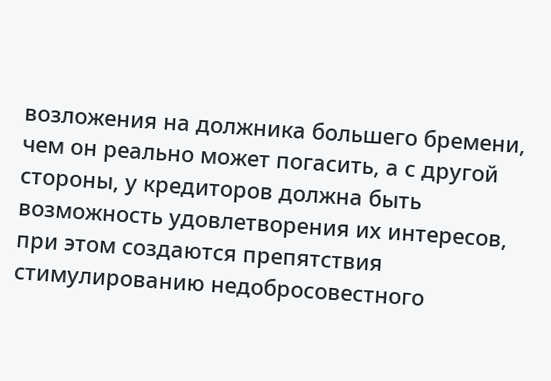возложения на должника большего бремени, чем он реально может погасить, а с другой стороны, у кредиторов должна быть возможность удовлетворения их интересов, при этом создаются препятствия стимулированию недобросовестного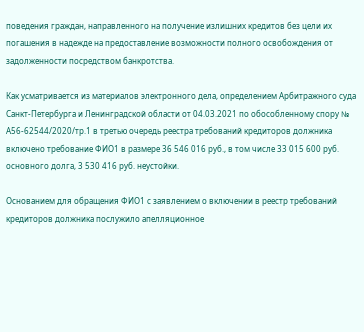поведения граждан, направленного на получение излишних кредитов без цели их погашения в надежде на предоставление возможности полного освобождения от задолженности посредством банкротства.

Как усматривается из материалов электронного дела, определением Арбитражного суда Санкт-Петербурга и Ленинградской области от 04.03.2021 по обособленному спору № А56-62544/2020/тр.1 в третью очередь реестра требований кредиторов должника включено требование ФИО1 в размере 36 546 016 руб., в том числе 33 015 600 руб. основного долга, 3 530 416 руб. неустойки.

Основанием для обращения ФИО1 с заявлением о включении в реестр требований кредиторов должника послужило апелляционное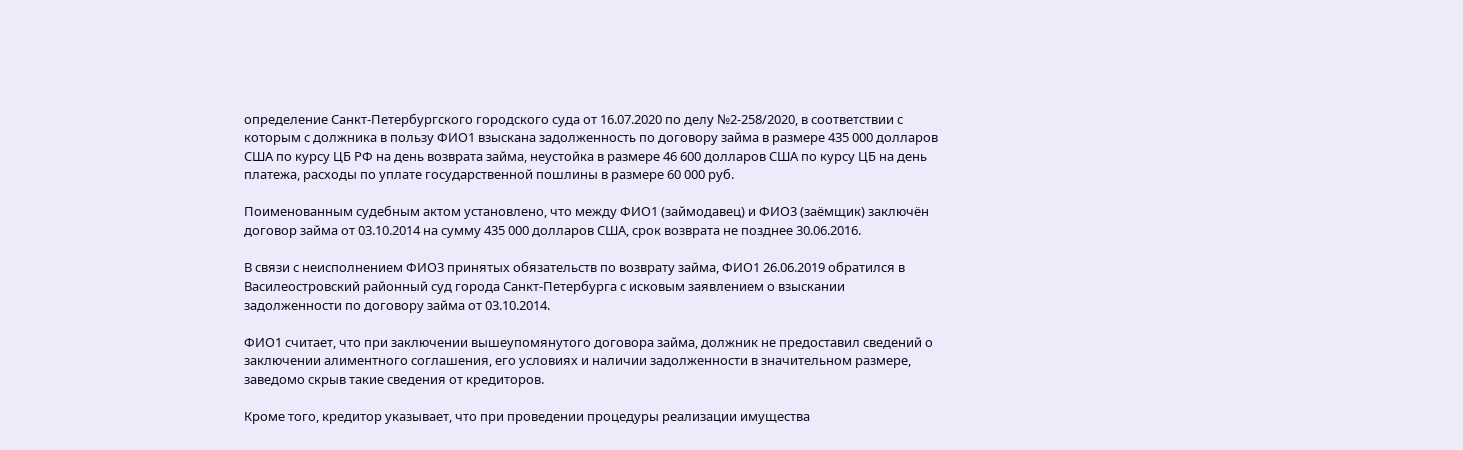определение Санкт-Петербургского городского суда от 16.07.2020 по делу №2-258/2020, в соответствии с которым с должника в пользу ФИО1 взыскана задолженность по договору займа в размере 435 000 долларов США по курсу ЦБ РФ на день возврата займа, неустойка в размере 46 600 долларов США по курсу ЦБ на день платежа, расходы по уплате государственной пошлины в размере 60 000 руб.

Поименованным судебным актом установлено, что между ФИО1 (займодавец) и ФИО3 (заёмщик) заключён договор займа от 03.10.2014 на сумму 435 000 долларов США, срок возврата не позднее 30.06.2016.

В связи с неисполнением ФИО3 принятых обязательств по возврату займа, ФИО1 26.06.2019 обратился в Василеостровский районный суд города Санкт-Петербурга с исковым заявлением о взыскании задолженности по договору займа от 03.10.2014.

ФИО1 считает, что при заключении вышеупомянутого договора займа, должник не предоставил сведений о заключении алиментного соглашения, его условиях и наличии задолженности в значительном размере, заведомо скрыв такие сведения от кредиторов.

Кроме того, кредитор указывает, что при проведении процедуры реализации имущества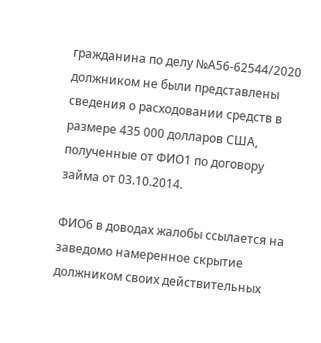гражданина по делу №А56-62544/2020 должником не были представлены сведения о расходовании средств в размере 435 000 долларов США, полученные от ФИО1 по договору займа от 03.10.2014.

ФИО6 в доводах жалобы ссылается на заведомо намеренное скрытие должником своих действительных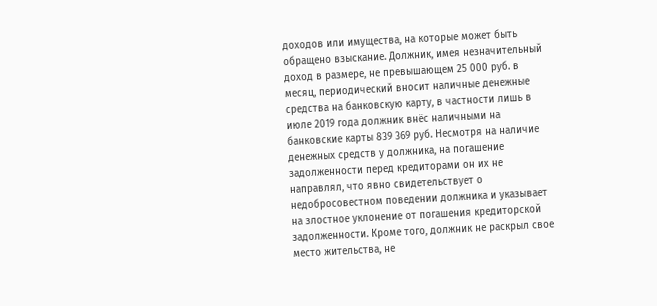доходов или имущества, на которые может быть обращено взыскание. Должник, имея незначительный доход в размере, не превышающем 25 000 руб. в месяц, периодический вносит наличные денежные средства на банковскую карту, в частности лишь в июле 2019 года должник внёс наличными на банковские карты 839 369 руб. Несмотря на наличие денежных средств у должника, на погашение задолженности перед кредиторами он их не направлял, что явно свидетельствует о недобросовестном поведении должника и указывает на злостное уклонение от погашения кредиторской задолженности. Кроме того, должник не раскрыл свое место жительства, не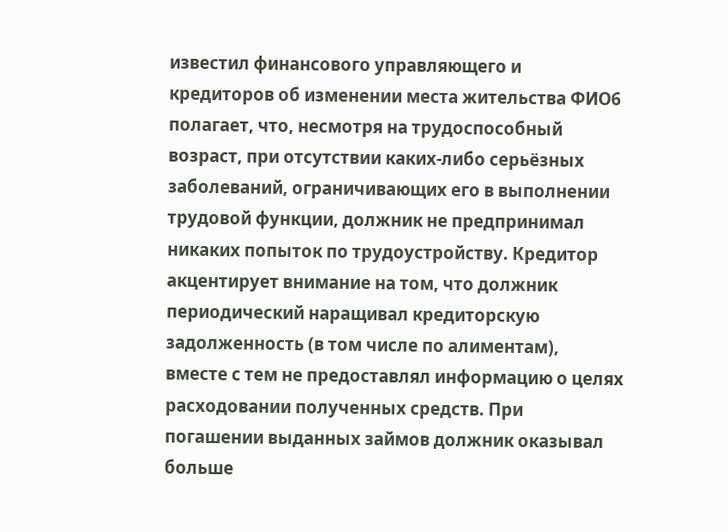известил финансового управляющего и кредиторов об изменении места жительства ФИО6 полагает, что, несмотря на трудоспособный возраст, при отсутствии каких-либо серьёзных заболеваний, ограничивающих его в выполнении трудовой функции, должник не предпринимал никаких попыток по трудоустройству. Кредитор акцентирует внимание на том, что должник периодический наращивал кредиторскую задолженность (в том числе по алиментам), вместе с тем не предоставлял информацию о целях расходовании полученных средств. При погашении выданных займов должник оказывал больше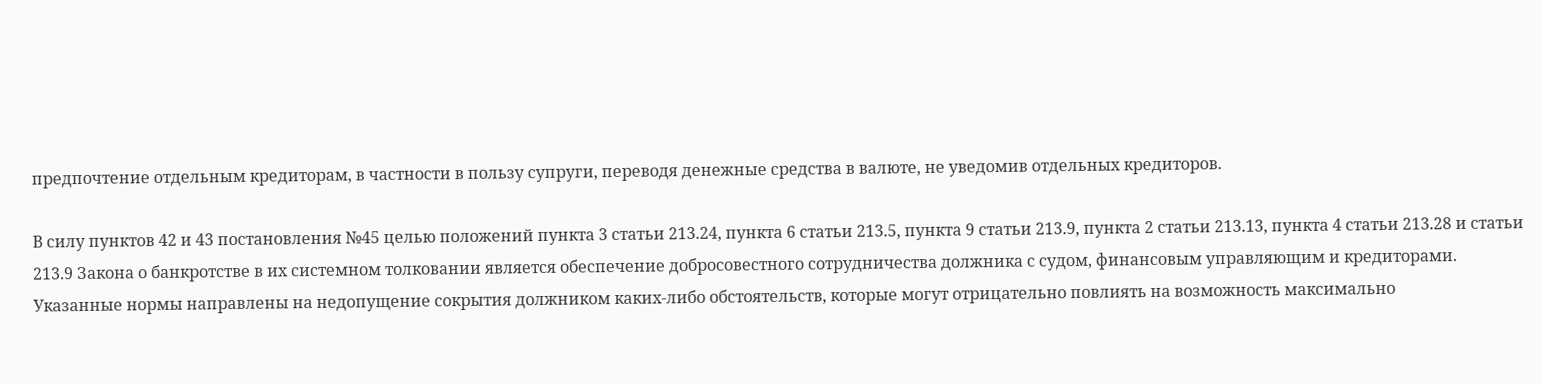предпочтение отдельным кредиторам, в частности в пользу супруги, переводя денежные средства в валюте, не уведомив отдельных кредиторов.

В силу пунктов 42 и 43 постановления №45 целью положений пункта 3 статьи 213.24, пункта 6 статьи 213.5, пункта 9 статьи 213.9, пункта 2 статьи 213.13, пункта 4 статьи 213.28 и статьи 213.9 Закона о банкротстве в их системном толковании является обеспечение добросовестного сотрудничества должника с судом, финансовым управляющим и кредиторами. Указанные нормы направлены на недопущение сокрытия должником каких-либо обстоятельств, которые могут отрицательно повлиять на возможность максимально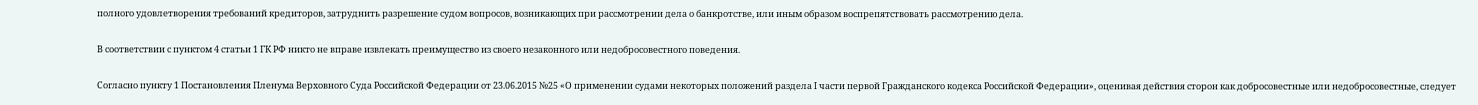полного удовлетворения требований кредиторов, затруднить разрешение судом вопросов, возникающих при рассмотрении дела о банкротстве, или иным образом воспрепятствовать рассмотрению дела.

В соответствии с пунктом 4 статьи 1 ГК РФ никто не вправе извлекать преимущество из своего незаконного или недобросовестного поведения.

Согласно пункту 1 Постановления Пленума Верховного Суда Российской Федерации от 23.06.2015 №25 «О применении судами некоторых положений раздела I части первой Гражданского кодекса Российской Федерации», оценивая действия сторон как добросовестные или недобросовестные, следует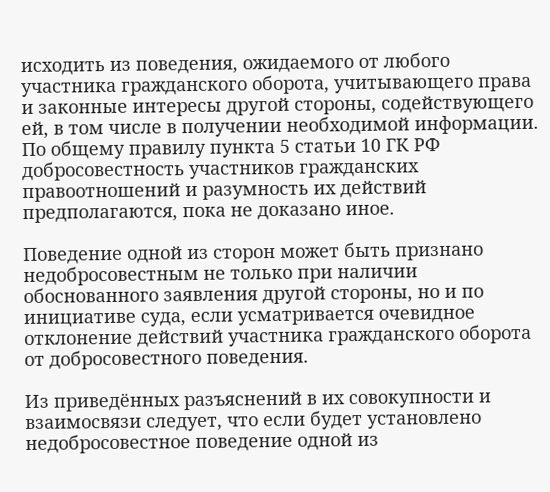исходить из поведения, ожидаемого от любого участника гражданского оборота, учитывающего права и законные интересы другой стороны, содействующего ей, в том числе в получении необходимой информации. По общему правилу пункта 5 статьи 10 ГК РФ добросовестность участников гражданских правоотношений и разумность их действий предполагаются, пока не доказано иное.

Поведение одной из сторон может быть признано недобросовестным не только при наличии обоснованного заявления другой стороны, но и по инициативе суда, если усматривается очевидное отклонение действий участника гражданского оборота от добросовестного поведения.

Из приведённых разъяснений в их совокупности и взаимосвязи следует, что если будет установлено недобросовестное поведение одной из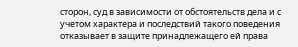сторон, суд в зависимости от обстоятельств дела и с учетом характера и последствий такого поведения отказывает в защите принадлежащего ей права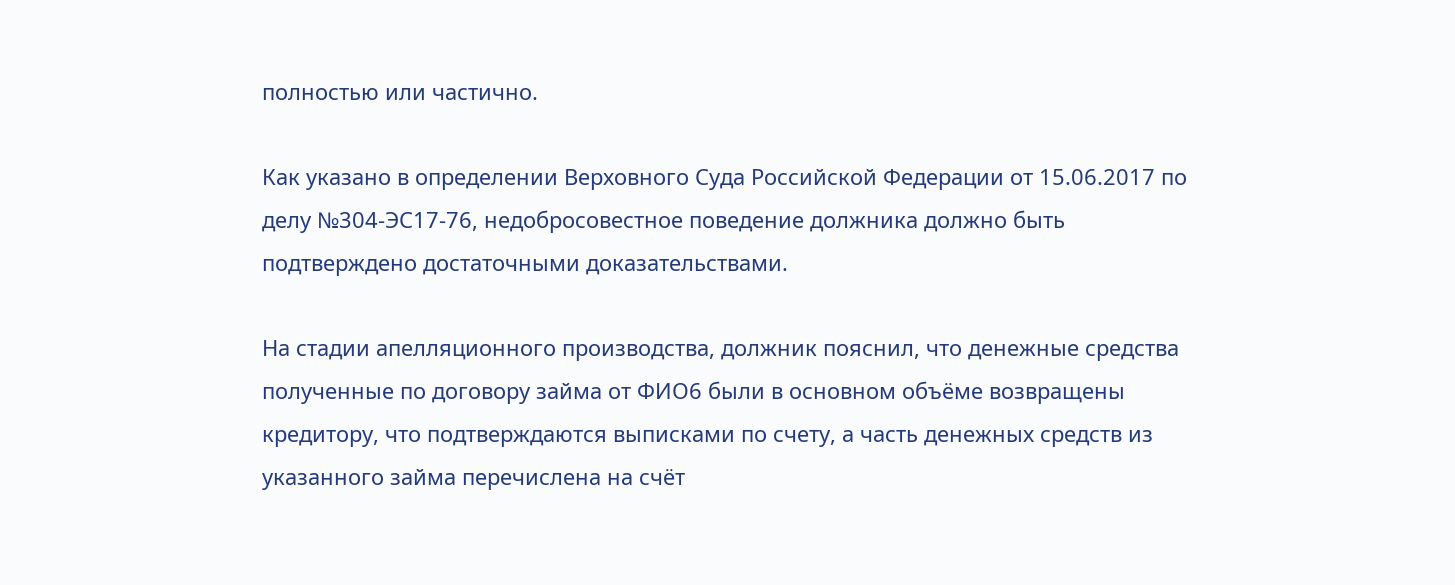полностью или частично.

Как указано в определении Верховного Суда Российской Федерации от 15.06.2017 по делу №304-ЭС17-76, недобросовестное поведение должника должно быть подтверждено достаточными доказательствами.

На стадии апелляционного производства, должник пояснил, что денежные средства полученные по договору займа от ФИО6 были в основном объёме возвращены кредитору, что подтверждаются выписками по счету, а часть денежных средств из указанного займа перечислена на счёт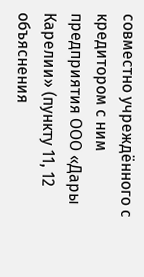совместно учреждённого с кредитором с ним предприятия ООО «Дары Карелии» (пункту 11, 12 объяснения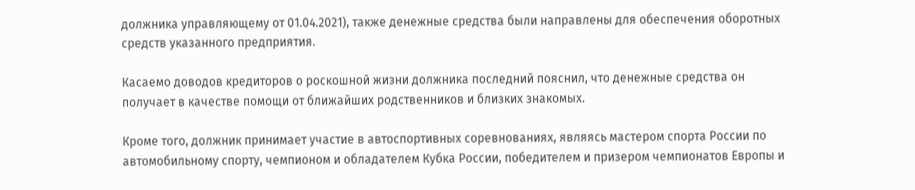должника управляющему от 01.04.2021), также денежные средства были направлены для обеспечения оборотных средств указанного предприятия.

Касаемо доводов кредиторов о роскошной жизни должника последний пояснил, что денежные средства он получает в качестве помощи от ближайших родственников и близких знакомых.

Кроме того, должник принимает участие в автоспортивных соревнованиях, являясь мастером спорта России по автомобильному спорту, чемпионом и обладателем Кубка России, победителем и призером чемпионатов Европы и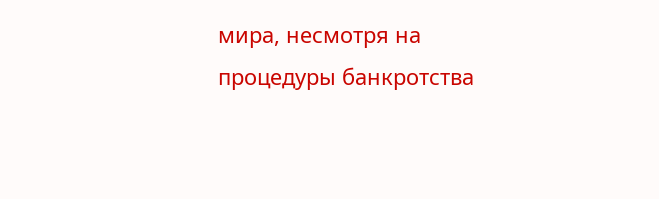мира, несмотря на процедуры банкротства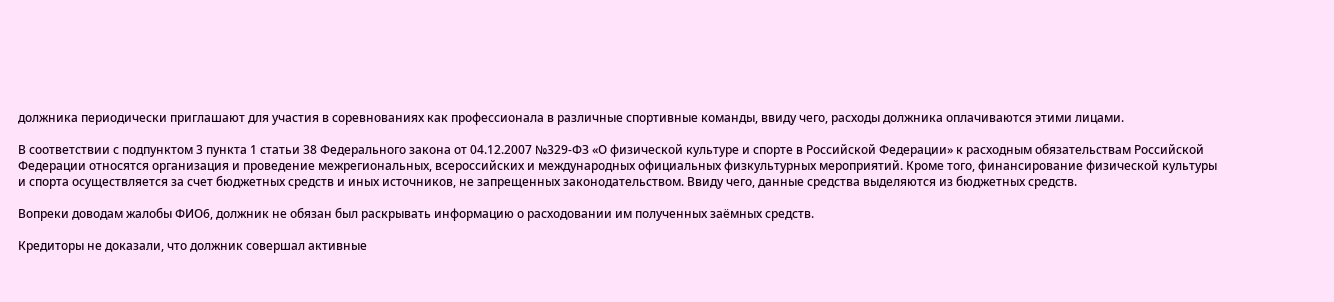должника периодически приглашают для участия в соревнованиях как профессионала в различные спортивные команды, ввиду чего, расходы должника оплачиваются этими лицами.

В соответствии с подпунктом 3 пункта 1 статьи 38 Федерального закона от 04.12.2007 №329-ФЗ «О физической культуре и спорте в Российской Федерации» к расходным обязательствам Российской Федерации относятся организация и проведение межрегиональных, всероссийских и международных официальных физкультурных мероприятий. Кроме того, финансирование физической культуры и спорта осуществляется за счет бюджетных средств и иных источников, не запрещенных законодательством. Ввиду чего, данные средства выделяются из бюджетных средств.

Вопреки доводам жалобы ФИО6, должник не обязан был раскрывать информацию о расходовании им полученных заёмных средств.

Кредиторы не доказали, что должник совершал активные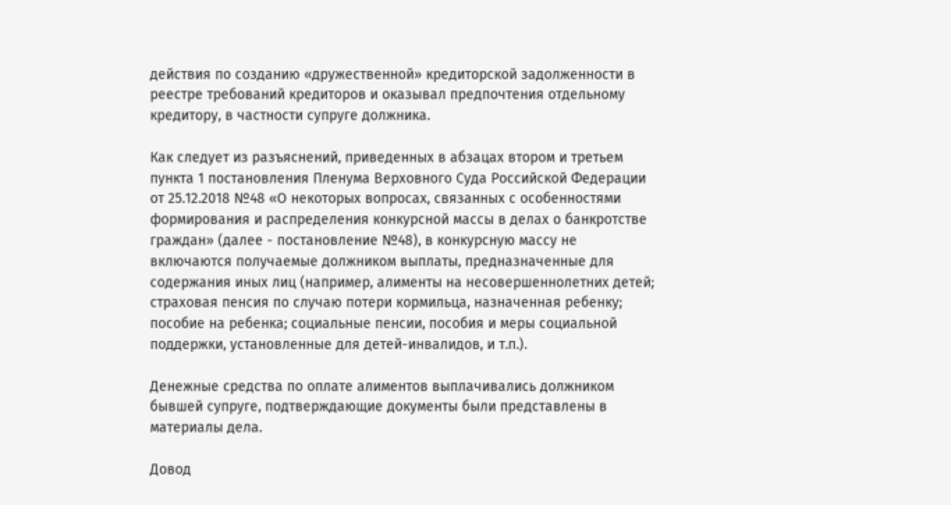действия по созданию «дружественной» кредиторской задолженности в реестре требований кредиторов и оказывал предпочтения отдельному кредитору, в частности супруге должника.

Как следует из разъяснений, приведенных в абзацах втором и третьем пункта 1 постановления Пленума Верховного Суда Российской Федерации от 25.12.2018 №48 «О некоторых вопросах, связанных с особенностями формирования и распределения конкурсной массы в делах о банкротстве граждан» (далее - постановление №48), в конкурсную массу не включаются получаемые должником выплаты, предназначенные для содержания иных лиц (например, алименты на несовершеннолетних детей; страховая пенсия по случаю потери кормильца, назначенная ребенку; пособие на ребенка; социальные пенсии, пособия и меры социальной поддержки, установленные для детей-инвалидов, и т.п.).

Денежные средства по оплате алиментов выплачивались должником бывшей супруге, подтверждающие документы были представлены в материалы дела.

Довод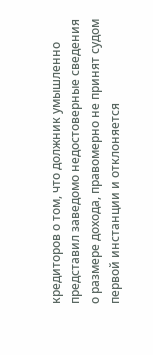кредиторов о том, что должник умышленно представил заведомо недостоверные сведения о размере дохода, правомерно не принят судом первой инстанции и отклоняется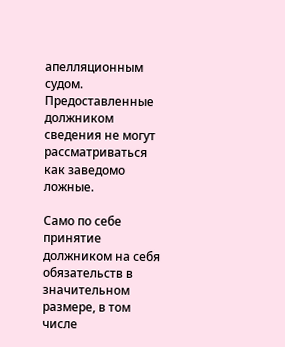апелляционным судом. Предоставленные должником сведения не могут рассматриваться как заведомо ложные.

Само по себе принятие должником на себя обязательств в значительном размере, в том числе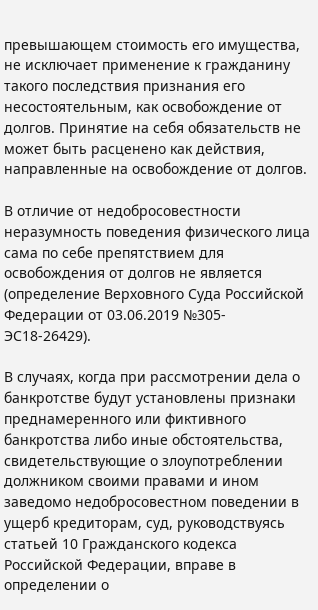превышающем стоимость его имущества, не исключает применение к гражданину такого последствия признания его несостоятельным, как освобождение от долгов. Принятие на себя обязательств не может быть расценено как действия, направленные на освобождение от долгов.

В отличие от недобросовестности неразумность поведения физического лица сама по себе препятствием для освобождения от долгов не является (определение Верховного Суда Российской Федерации от 03.06.2019 №305-ЭС18-26429).

В случаях, когда при рассмотрении дела о банкротстве будут установлены признаки преднамеренного или фиктивного банкротства либо иные обстоятельства, свидетельствующие о злоупотреблении должником своими правами и ином заведомо недобросовестном поведении в ущерб кредиторам, суд, руководствуясь статьей 10 Гражданского кодекса Российской Федерации, вправе в определении о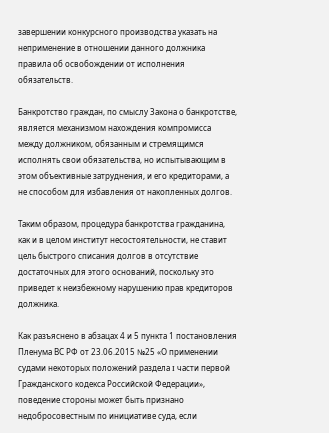завершении конкурсного производства указать на неприменение в отношении данного должника правила об освобождении от исполнения обязательств.

Банкротство граждан, по смыслу Закона о банкротстве, является механизмом нахождения компромисса между должником, обязанным и стремящимся исполнять свои обязательства, но испытывающим в этом объективные затруднения, и его кредиторами, а не способом для избавления от накопленных долгов.

Таким образом, процедура банкротства гражданина, как и в целом институт несостоятельности, не ставит цель быстрого списания долгов в отсутствие достаточных для этого оснований, поскольку это приведет к неизбежному нарушению прав кредиторов должника.

Как разъяснено в абзацах 4 и 5 пункта 1 постановления Пленума ВС РФ от 23.06.2015 №25 «О применении судами некоторых положений раздела I части первой Гражданского кодекса Российской Федерации», поведение стороны может быть признано недобросовестным по инициативе суда, если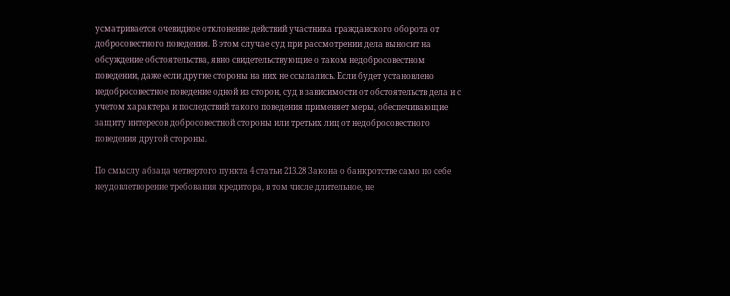усматривается очевидное отклонение действий участника гражданского оборота от добросовестного поведения. В этом случае суд при рассмотрении дела выносит на обсуждение обстоятельства, явно свидетельствующие о таком недобросовестном поведении, даже если другие стороны на них не ссылались. Если будет установлено недобросовестное поведение одной из сторон, суд в зависимости от обстоятельств дела и с учетом характера и последствий такого поведения применяет меры, обеспечивающие защиту интересов добросовестной стороны или третьих лиц от недобросовестного поведения другой стороны.

По смыслу абзаца четвертого пункта 4 статьи 213.28 Закона о банкротстве само по себе неудовлетворение требования кредитора, в том числе длительное, не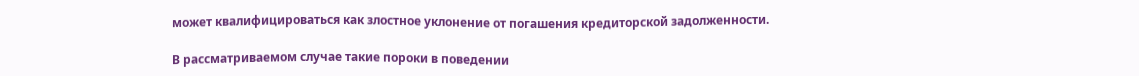может квалифицироваться как злостное уклонение от погашения кредиторской задолженности.

В рассматриваемом случае такие пороки в поведении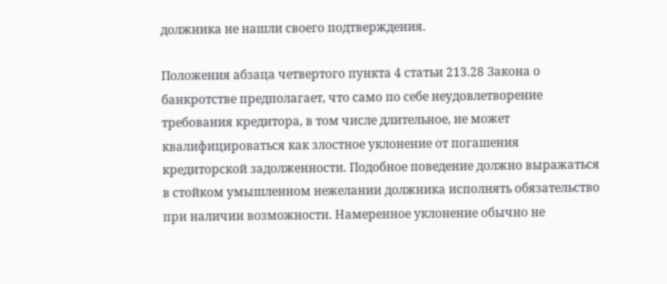должника не нашли своего подтверждения.

Положения абзаца четвертого пункта 4 статьи 213.28 Закона о банкротстве предполагает, что само по себе неудовлетворение требования кредитора, в том числе длительное, не может квалифицироваться как злостное уклонение от погашения кредиторской задолженности. Подобное поведение должно выражаться в стойком умышленном нежелании должника исполнять обязательство при наличии возможности. Намеренное уклонение обычно не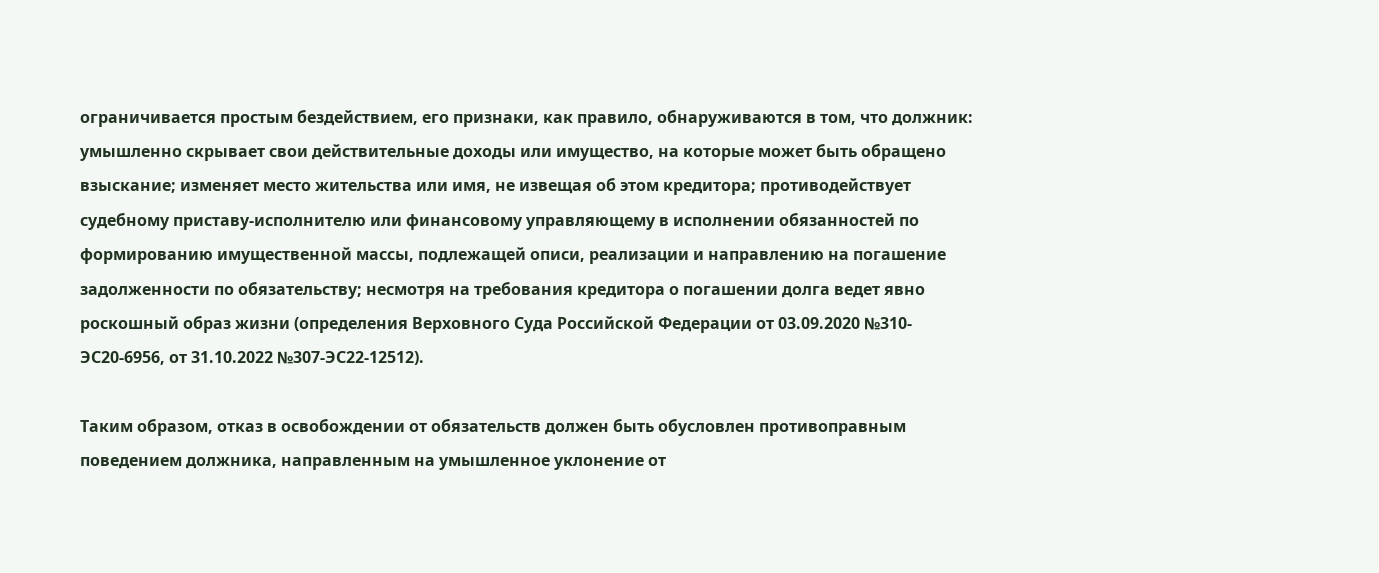ограничивается простым бездействием, его признаки, как правило, обнаруживаются в том, что должник: умышленно скрывает свои действительные доходы или имущество, на которые может быть обращено взыскание; изменяет место жительства или имя, не извещая об этом кредитора; противодействует судебному приставу-исполнителю или финансовому управляющему в исполнении обязанностей по формированию имущественной массы, подлежащей описи, реализации и направлению на погашение задолженности по обязательству; несмотря на требования кредитора о погашении долга ведет явно роскошный образ жизни (определения Верховного Суда Российской Федерации от 03.09.2020 №310-ЭС20-6956, от 31.10.2022 №307-ЭС22-12512).

Таким образом, отказ в освобождении от обязательств должен быть обусловлен противоправным поведением должника, направленным на умышленное уклонение от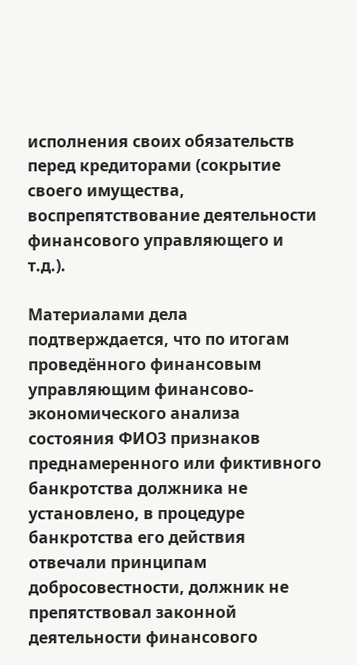исполнения своих обязательств перед кредиторами (сокрытие своего имущества, воспрепятствование деятельности финансового управляющего и т.д.).

Материалами дела подтверждается, что по итогам проведённого финансовым управляющим финансово-экономического анализа состояния ФИО3 признаков преднамеренного или фиктивного банкротства должника не установлено, в процедуре банкротства его действия отвечали принципам добросовестности, должник не препятствовал законной деятельности финансового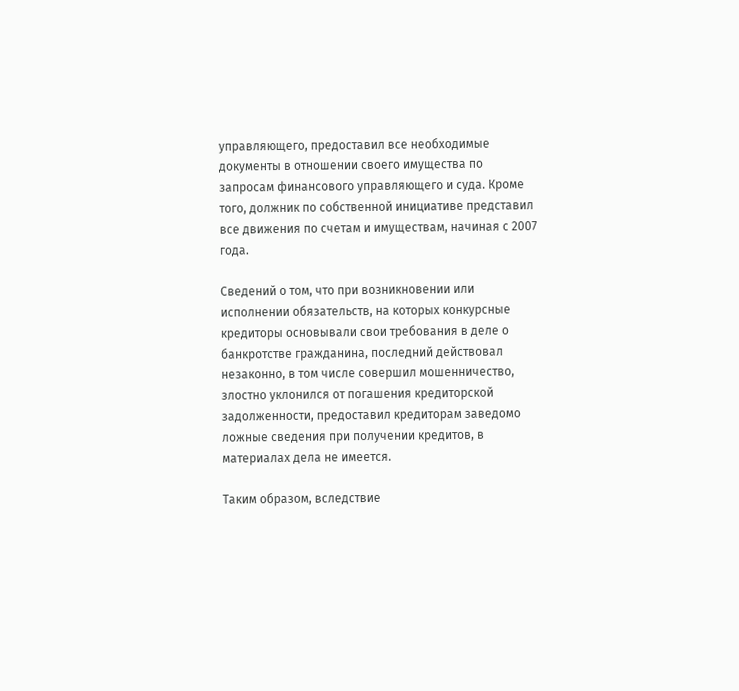управляющего, предоставил все необходимые документы в отношении своего имущества по запросам финансового управляющего и суда. Кроме того, должник по собственной инициативе представил все движения по счетам и имуществам, начиная с 2007 года.

Сведений о том, что при возникновении или исполнении обязательств, на которых конкурсные кредиторы основывали свои требования в деле о банкротстве гражданина, последний действовал незаконно, в том числе совершил мошенничество, злостно уклонился от погашения кредиторской задолженности, предоставил кредиторам заведомо ложные сведения при получении кредитов, в материалах дела не имеется.

Таким образом, вследствие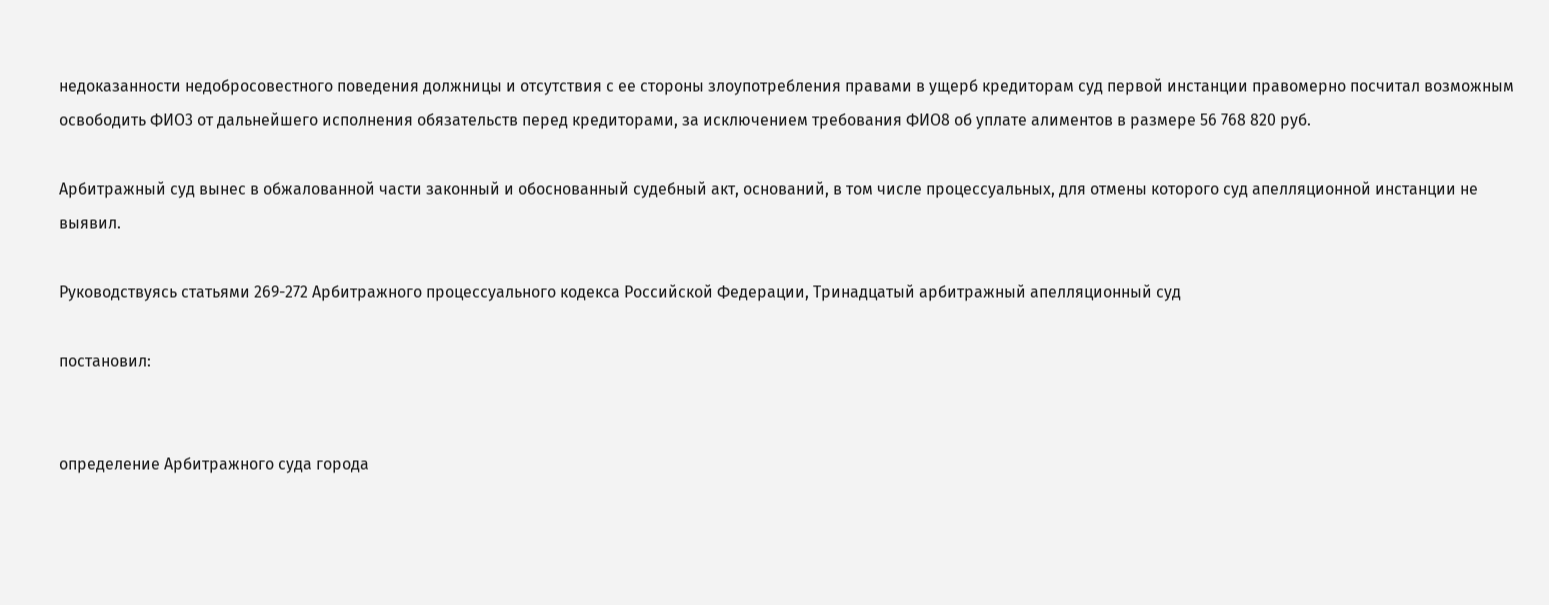недоказанности недобросовестного поведения должницы и отсутствия с ее стороны злоупотребления правами в ущерб кредиторам суд первой инстанции правомерно посчитал возможным освободить ФИО3 от дальнейшего исполнения обязательств перед кредиторами, за исключением требования ФИО8 об уплате алиментов в размере 56 768 820 руб.

Арбитражный суд вынес в обжалованной части законный и обоснованный судебный акт, оснований, в том числе процессуальных, для отмены которого суд апелляционной инстанции не выявил.

Руководствуясь статьями 269-272 Арбитражного процессуального кодекса Российской Федерации, Тринадцатый арбитражный апелляционный суд

постановил:


определение Арбитражного суда города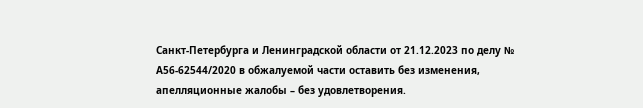Санкт-Петербурга и Ленинградской области от 21.12.2023 по делу № А56-62544/2020 в обжалуемой части оставить без изменения, апелляционные жалобы – без удовлетворения.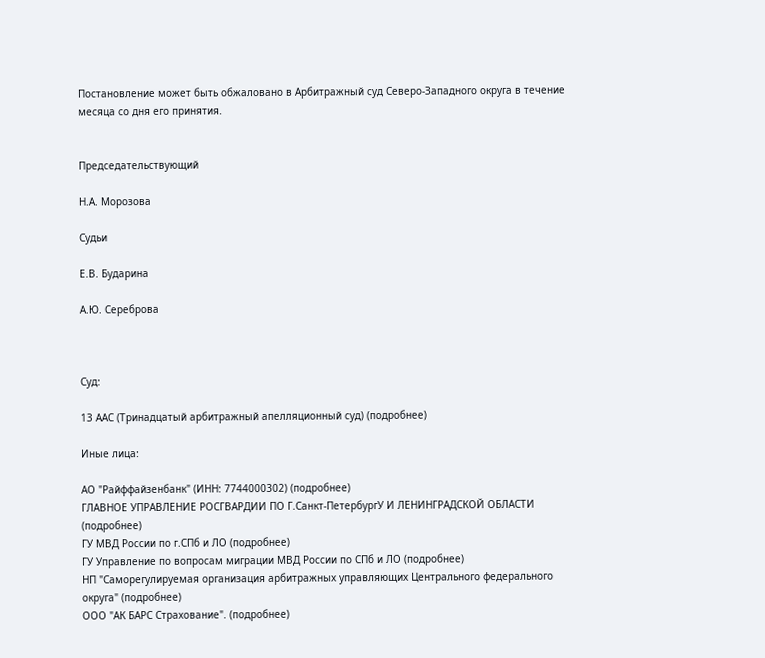Постановление может быть обжаловано в Арбитражный суд Северо-Западного округа в течение месяца со дня его принятия.


Председательствующий

Н.А. Морозова

Судьи

Е.В. Бударина

А.Ю. Сереброва



Суд:

13 ААС (Тринадцатый арбитражный апелляционный суд) (подробнее)

Иные лица:

АО "Райффайзенбанк" (ИНН: 7744000302) (подробнее)
ГЛАВНОЕ УПРАВЛЕНИЕ РОСГВАРДИИ ПО Г.Санкт-ПетербургУ И ЛЕНИНГРАДСКОЙ ОБЛАСТИ (подробнее)
ГУ МВД России по г.СПб и ЛО (подробнее)
ГУ Управление по вопросам миграции МВД России по СПб и ЛО (подробнее)
НП "Саморегулируемая организация арбитражных управляющих Центрального федерального округа" (подробнее)
ООО "АК БАРС Страхование". (подробнее)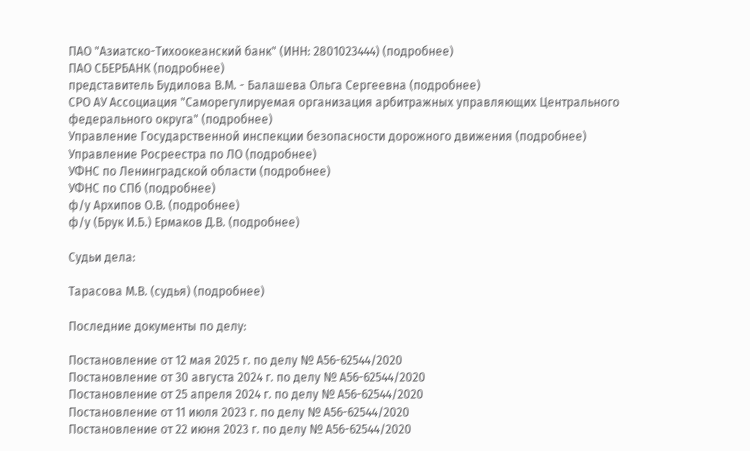ПАО "Азиатско-Тихоокеанский банк" (ИНН: 2801023444) (подробнее)
ПАО СБЕРБАНК (подробнее)
представитель Будилова В.М. - Балашева Ольга Сергеевна (подробнее)
СРО АУ Ассоциация "Саморегулируемая организация арбитражных управляющих Центрального федерального округа" (подробнее)
Управление Государственной инспекции безопасности дорожного движения (подробнее)
Управление Росреестра по ЛО (подробнее)
УФНС по Ленинградской области (подробнее)
УФНС по СПб (подробнее)
ф/у Архипов О.В. (подробнее)
ф/у (Брук И.Б.) Ермаков Д.В. (подробнее)

Судьи дела:

Тарасова М.В. (судья) (подробнее)

Последние документы по делу:

Постановление от 12 мая 2025 г. по делу № А56-62544/2020
Постановление от 30 августа 2024 г. по делу № А56-62544/2020
Постановление от 25 апреля 2024 г. по делу № А56-62544/2020
Постановление от 11 июля 2023 г. по делу № А56-62544/2020
Постановление от 22 июня 2023 г. по делу № А56-62544/2020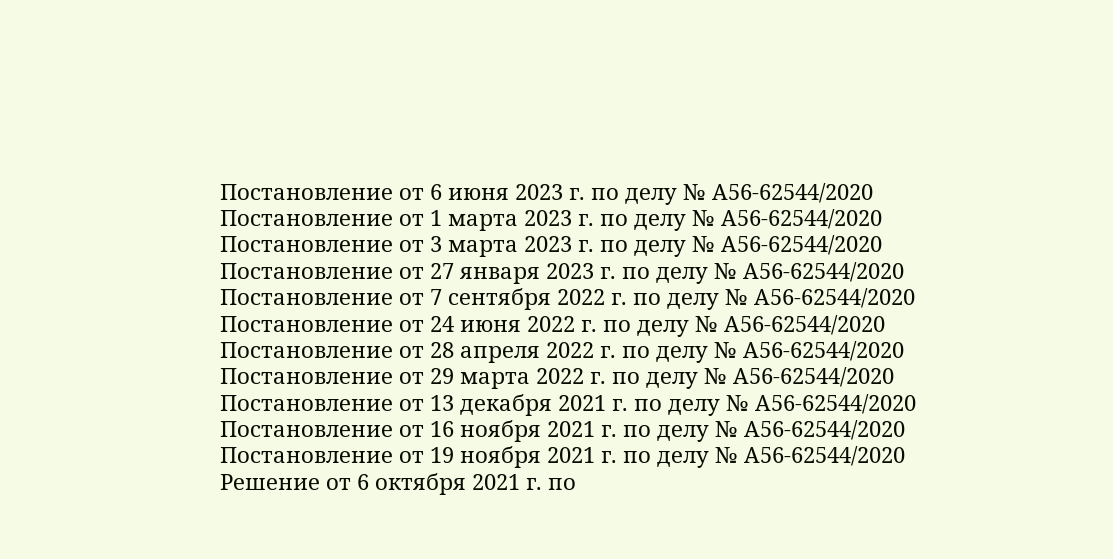Постановление от 6 июня 2023 г. по делу № А56-62544/2020
Постановление от 1 марта 2023 г. по делу № А56-62544/2020
Постановление от 3 марта 2023 г. по делу № А56-62544/2020
Постановление от 27 января 2023 г. по делу № А56-62544/2020
Постановление от 7 сентября 2022 г. по делу № А56-62544/2020
Постановление от 24 июня 2022 г. по делу № А56-62544/2020
Постановление от 28 апреля 2022 г. по делу № А56-62544/2020
Постановление от 29 марта 2022 г. по делу № А56-62544/2020
Постановление от 13 декабря 2021 г. по делу № А56-62544/2020
Постановление от 16 ноября 2021 г. по делу № А56-62544/2020
Постановление от 19 ноября 2021 г. по делу № А56-62544/2020
Решение от 6 октября 2021 г. по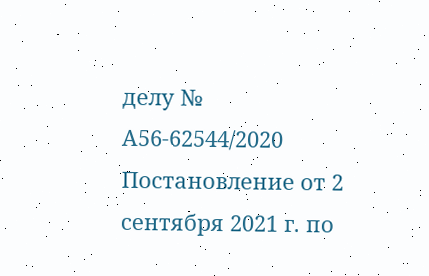делу № А56-62544/2020
Постановление от 2 сентября 2021 г. по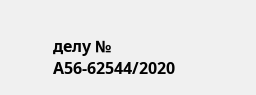делу № А56-62544/2020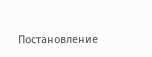Постановление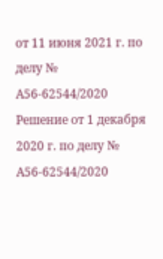от 11 июня 2021 г. по делу № А56-62544/2020
Решение от 1 декабря 2020 г. по делу № А56-62544/2020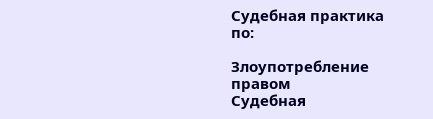Судебная практика по:

Злоупотребление правом
Судебная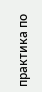практика по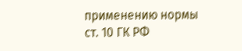применению нормы ст. 10 ГК РФ